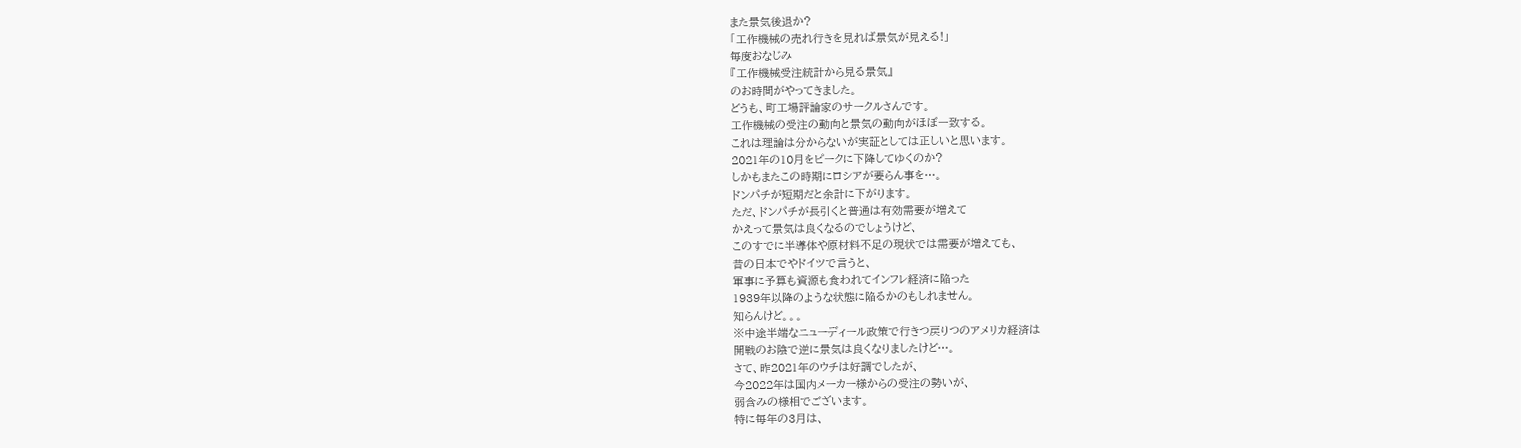また景気後退か?
「工作機械の売れ行きを見れば景気が見える!」
毎度おなじみ
『工作機械受注統計から見る景気』
のお時間がやってきました。
どうも、町工場評論家のサークルさんです。
工作機械の受注の動向と景気の動向がほぼ一致する。
これは理論は分からないが実証としては正しいと思います。
2021年の10月をピークに下降してゆくのか?
しかもまたこの時期にロシアが要らん事を…。
ドンパチが短期だと余計に下がります。
ただ、ドンパチが長引くと普通は有効需要が増えて
かえって景気は良くなるのでしょうけど、
このすでに半導体や原材料不足の現状では需要が増えても、
昔の日本でやドイツで言うと、
軍事に予算も資源も食われてインフレ経済に陥った
1939年以降のような状態に陥るかのもしれません。
知らんけど。。。
※中途半端なニューディール政策で行きつ戻りつのアメリカ経済は
開戦のお陰で逆に景気は良くなりましたけど…。
さて、昨2021年のウチは好調でしたが、
今2022年は国内メーカー様からの受注の勢いが、
弱含みの様相でございます。
特に毎年の3月は、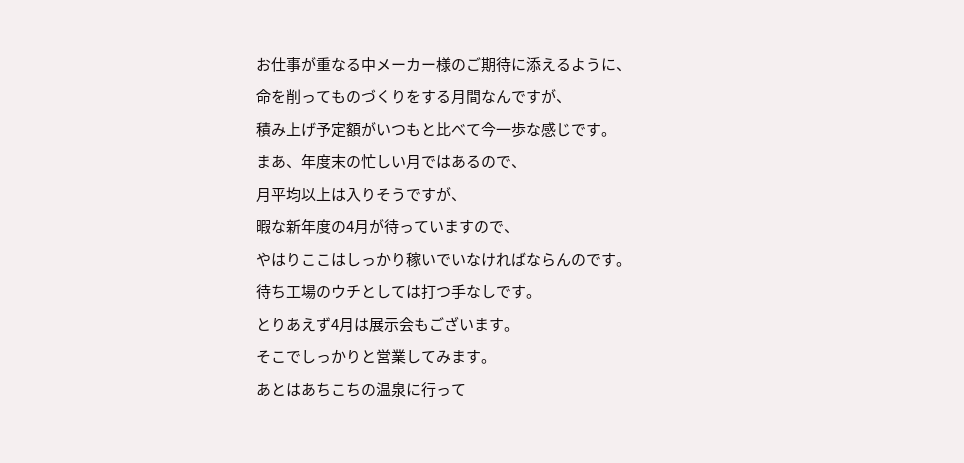お仕事が重なる中メーカー様のご期待に添えるように、
命を削ってものづくりをする月間なんですが、
積み上げ予定額がいつもと比べて今一歩な感じです。
まあ、年度末の忙しい月ではあるので、
月平均以上は入りそうですが、
暇な新年度の4月が待っていますので、
やはりここはしっかり稼いでいなければならんのです。
待ち工場のウチとしては打つ手なしです。
とりあえず4月は展示会もございます。
そこでしっかりと営業してみます。
あとはあちこちの温泉に行って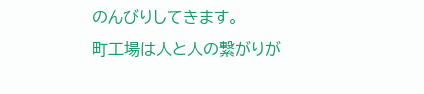のんびりしてきます。
町工場は人と人の繋がりが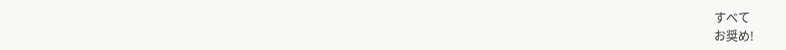すべて
お奨め!